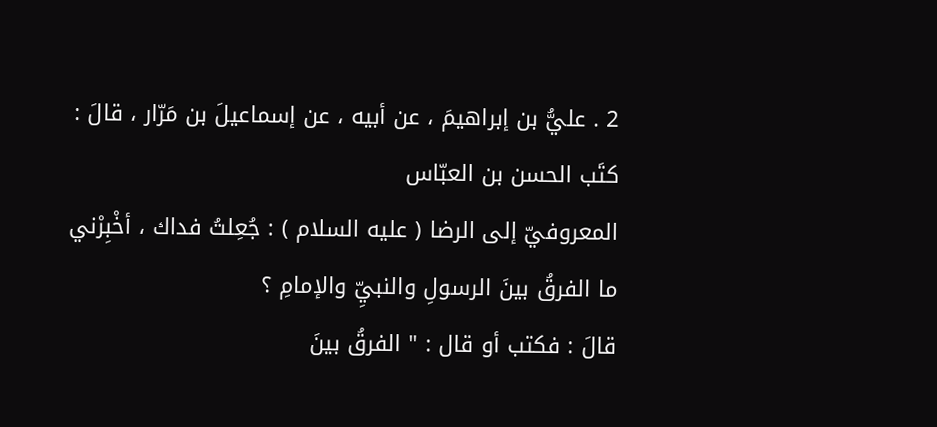2 . عليُّ بن إبراهيمَ ، عن أبيه ، عن إسماعيلَ بن مَرّار ، قالَ : كتَب الحسن بن العبّاس
المعروفيّ إلى الرضا ( عليه السلام ) : جُعِلتُ فداك ، أخْبِرْني ما الفرقُ بينَ الرسولِ والنبيِّ والإمامِ ؟
قالَ : فكتب أو قال : " الفرقُ بينَ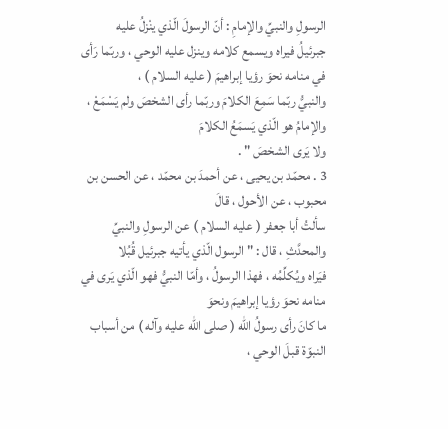الرسولِ والنبيِّ والإمامِ : أنّ الرسولَ الّذي ينْزلُ عليه
جبرئيلُ فيراه ويسمع كلامه وينزل عليه الوحي ، وربّما رَأى في منامه نحوَ رؤيا إبراهيمَ ( عليه السلام ) ،
والنبيُّ ربّما سَمِعَ الكلامَ وربّما رأى الشخصَ ولم يَسْمَعْ ، والإمامُ هو الّذي يَسمَعُ الكلامَ
ولا يَرى الشخصَ " .
3 . محمّد بن يحيى ، عن أحمدَ بن محمّد ، عن الحسن بن محبوب ، عن الأحول ، قالَ
سألتُ أبا جعفر ( عليه السلام ) عن الرسولِ والنبيِّ والمحدَّثِ ، قال : " الرسول الّذي يأتيه جبرئيل قُبُلا
فيَراه ويُكلِّمُه ، فهذا الرسولُ ، وأمّا النبيُّ فهو الّذي يَرى في منامه نحوَ رؤيا إبراهيمَ ونحوَ
ما كانَ رأى رسولُ الله ( صلى الله عليه وآله ) من أسباب النبوّة قبلَ الوحي ،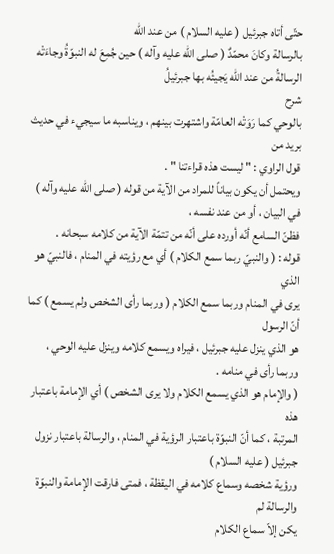حتّى أتاه جبرئيل ( عليه السلام ) من عند الله
بالرسالة وكانَ محمّدٌ ( صلى الله عليه وآله ) حين جُمِعَ له النبوّةُ وجاءَتْه الرسالةُ من عند الله يَجيئُه بها جبرئيلُ
شرح
بالوحي كما رَوَتْه العامّة واشتهرت بينهم ، ويناسبه ما سيجيء في حديث بريد من
قول الراوي : " ليست هذه قراءتنا " .
ويحتمل أن يكون بياناً للمراد من الآية من قوله ( صلى الله عليه وآله ) في البيان ، أو من عند نفسه ،
فظنّ السامع أنّه أورده على أنّه من تتمّة الآية من كلامه سبحانه .
قوله : ( والنبيّ ربما سمع الكلام ) أي مع رؤيته في المنام ، فالنبيّ هو الذي
يرى في المنام وربما سمع الكلام ( وربما رأى الشخص ولم يسمع ) كما أنّ الرسول
هو الذي ينزل عليه جبرئيل ، فيراه ويسمع كلامه وينزل عليه الوحي ،
وربما رأى في منامه .
( والإمام هو الذي يسمع الكلام ولا يرى الشخص ) أي الإمامة باعتبار هذه
المرتبة ، كما أنّ النبوّة باعتبار الرؤية في المنام ، والرسالة باعتبار نزول جبرئيل ( عليه السلام )
ورؤية شخصه وسماع كلامه في اليقظة ، فمتى فارقت الإمامة والنبوّة والرسالة لم
يكن إلاّ سماع الكلام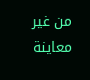من غير معاينة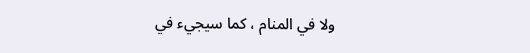ولا في المنام ، كما سيجيء في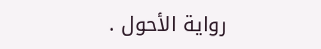رواية الأحول .